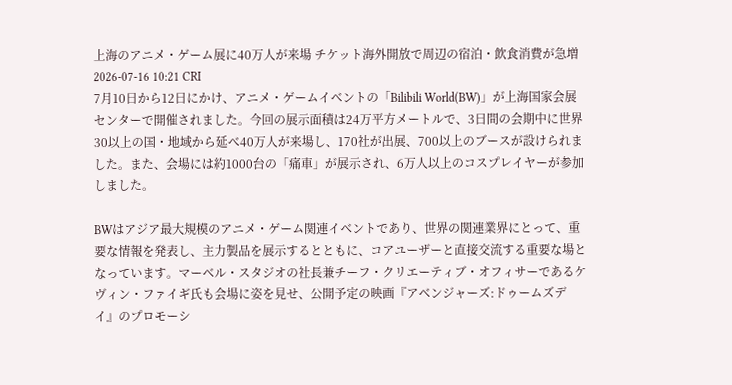上海のアニメ・ゲーム展に40万人が来場 チケット海外開放で周辺の宿泊・飲食消費が急増
2026-07-16 10:21 CRI
7月10日から12日にかけ、アニメ・ゲームイベントの「Bilibili World(BW)」が上海国家会展センターで開催されました。今回の展示面積は24万平方メートルで、3日間の会期中に世界30以上の国・地域から延べ40万人が来場し、170社が出展、700以上のブースが設けられました。また、会場には約1000台の「痛車」が展示され、6万人以上のコスプレイヤーが参加しました。

BWはアジア最大規模のアニメ・ゲーム関連イベントであり、世界の関連業界にとって、重要な情報を発表し、主力製品を展示するとともに、コアユーザーと直接交流する重要な場となっています。マーベル・スタジオの社長兼チーフ・クリエーティブ・オフィサーであるケヴィン・ファイギ氏も会場に姿を見せ、公開予定の映画『アベンジャーズ:ドゥームズデイ』のプロモーシ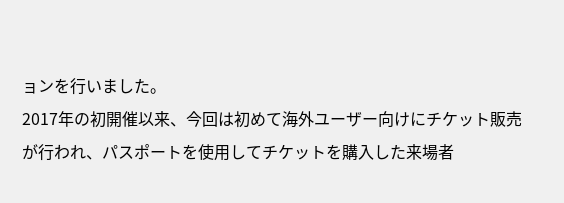ョンを行いました。
2017年の初開催以来、今回は初めて海外ユーザー向けにチケット販売が行われ、パスポートを使用してチケットを購入した来場者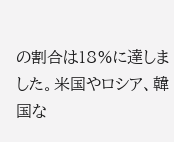の割合は18%に達しました。米国やロシア、韓国な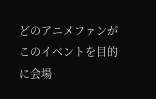どのアニメファンがこのイベントを目的に会場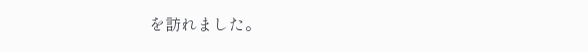を訪れました。